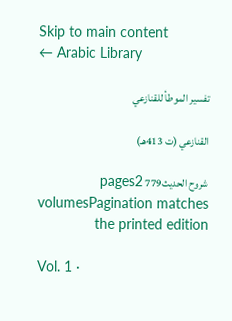Skip to main content
← Arabic Library

تفسير الموطأ للقنازعي

القنازعي (ت 413هـ)

شروح الحديث779 pages2 volumesPagination matches the printed edition

Vol. 1 ·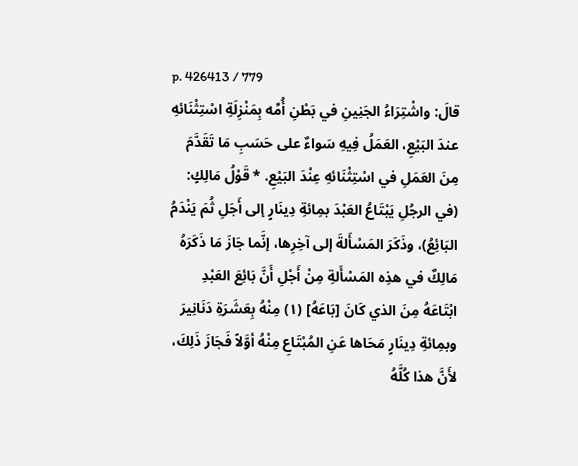p. 426413 / 779
قالَ: واشْتِرَاءُ الجَنِينِ في بَطْنِ أُمِّه بِمَنْزِلَةِ اسْتِثْنَائهِ عندَ البَيْعِ، العَمَلُ فِيهِ سَواءٌ على حَسَبِ مَا تَقَدَّمَ مِنَ العَمَلِ في اسْتِثْنَائهِ عِنْدَ البَيْعِ. * قَوْلُ مَالِكٍ: (في الرجُلِ يَبْتَاعُ العَبْدَ بمِائةِ دِينَارٍ إلى أَجَلِ ثُمَ يَنْدَمُ البَائِعُ)، وذَكَرَ المَسْأَلةَ إلى آخِرِها، إنَّما جَازَ مَا ذَكَرَهُ مَالِكٌ في هذِه المَسْأَلةِ مِنْ أَجْلِ أَنَّ بَائِعَ العَبْدِ ابْتَاعَهُ مِنَ الذي كَانَ [بَاعَهُ] (١) مِنْهُ بِعَشَرَةِ دَنَانِيرَ وبمِائةِ دِينَارٍ مَحَاها عَنِ المُبْتَاعِ مِنْهُ أوَّلاً فَجَازَ ذَلِكَ، لأَنَّ هذا كُلَّهُ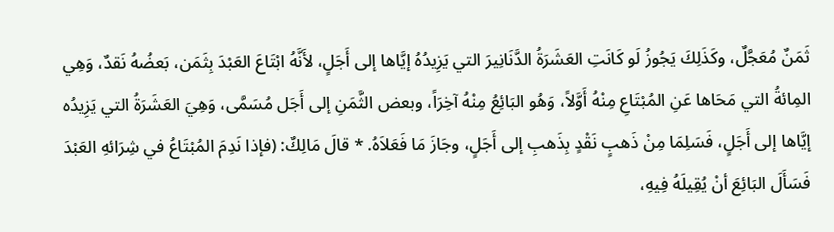ثَمَنٌ مُعَجَّلٌ، وكَذَلِكَ يَجُوزُ لَو كَانَتِ العَشَرَةُ الدَّنَانِيرَ التي يَزِيدُهُ إيَّاها إلى أَجَلٍ، لأَنَّهُ ابْتَاعَ العَبْدَ بِثَمَن، بَعضُهُ نَقدٌ، وَهِي المِائةُ التي مَحَاها عَنِ المُبْتَاعِ مِنْهُ أَوَّلاً، وَهُو البَائِعُ مِنْهُ آخِرَاً، وبعض الثَّمَنِ إلى أَجَل مُسَمَّى، وَهِيَ العَشَرَةُ التي يَزِيدُه إيَّاها إلى أَجَلٍ، فَسَلِمَا مِنْ ذَهبٍ نَقْدٍ بِذَهبِ إلى أَجَلٍ، وجَازَ مَا فَعَلاَهُ. * قالَ مَالِكٌ: (فإذا نَدِمَ المُبْتَاعُ في شِرَائهِ العَبْدَ فَسَأَلَ البَائِعَ أنْ يُقِيلَهُ فِيهِ،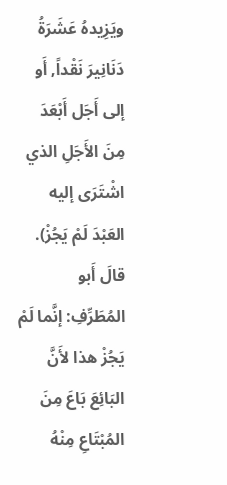ويَزِيدهُ عَشَرَةُ دَنَانِيرَ نَقْداً, أَو إلى أَجَل أَبْعَدَ مِنَ الأَجَلِ الذي اشْتَرَى إليه العَبْدَ لَمْ يَجُزْ). قالَ أَبو المُطَرِّفِ: إنَّما لَمْ يَجُزْ هذا لأَنَّ البَائِعَ بَاعَ مِنَ المُبْتَاعِ مِنْهُ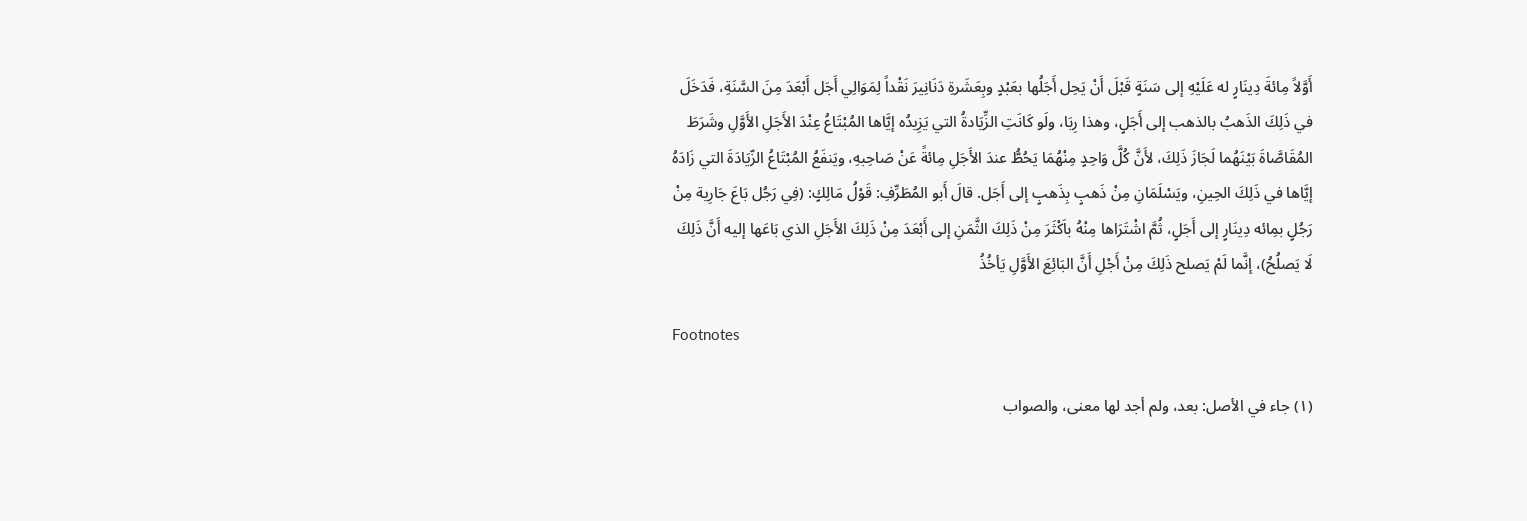أَوَّلاً مِائةَ دِينَارٍ له عَلَيْهِ إلى سَنَةٍ قَبْلَ أَنْ يَحِل أَجَلُها بعَبْدٍ وبِعَشَرةِ دَنَانِيرَ نَقْداً لِمَوَالِي أَجَل أَبْعَدَ مِنَ السَّنَةِ، فَدَخَلَ في ذَلِكَ الذَهبُ بالذهب إلى أَجَلٍ، وهذا رِبَا، ولَو كَانَتِ الزِّيَادةُ التي يَزِيدُه إيَّاها المُبْتَاعُ عِنْدَ الأَجَلِ الأَوَّلِ وشَرَطَ المُقَاصَّاةَ بَيْنَهُما لَجَازَ ذَلِكَ، لأَنَّ كُلَّ وَاحِدٍ مِنْهُمَا يَحُطُّ عندَ الأَجَلِ مِائةً عَنْ صَاحِبهِ، ويَنفَعُ المُبْتَاعُ الزّيَادَةَ التي زَادَهُ إيَّاها في ذَلِكَ الحِينِ، ويَسْلَمَانِ مِنْ ذَهبٍ بِذَهبٍ إلى أَجَل. قالَ أَبو المُطَرِّفِ: قَوْلُ مَالِكٍ: (فِي رَجُل بَاعَ جَارِية مِنْ رَجُلٍ بمِائه دِينَارٍ إلى أَجَلٍ، ثُمَّ اشْتَرَاها مِنْهُ باَكْثَرَ مِنْ ذَلِكَ الثَّمَنِ إلى أَبْعَدَ مِنْ ذَلِكَ الأَجَلِ الذي بَاعَها إليه أَنَّ ذَلِكَ لَا يَصلُحُ)، إنَّما لَمْ يَصلح ذَلِكَ مِنْ أَجْلِ أَنَّ البَائِعَ الأَوَّلِ يَأخُذُ

Footnotes

(١) جاء في الأصل: بعد، ولم أجد لها معنى، والصواب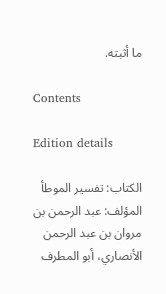ما أثبته.

Contents

Edition details

الكتاب: تفسير الموطأ المؤلف: عبد الرحمن بن مروان بن عبد الرحمن الأنصاري، أبو المطرف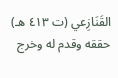القَنَازِعي (ت ٤١٣ هـ) حققه وقدم له وخرج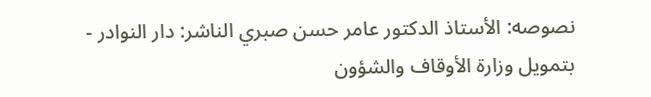نصوصه: الأستاذ الدكتور عامر حسن صبري الناشر: دار النوادر - بتمويل وزارة الأوقاف والشؤون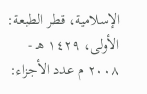الإسلامية، قطر الطبعة: الأولى، ١٤٢٩ هـ - ٢٠٠٨ م عدد الأجزاء: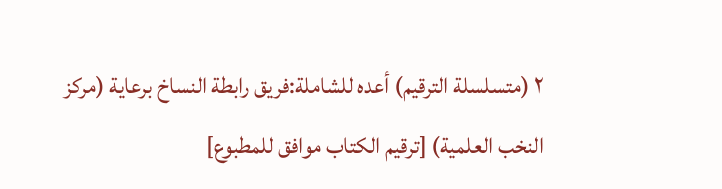٢ (متسلسلة الترقيم) أعده للشاملة:فريق رابطة النساخ برعاية (مركز النخب العلمية) [ترقيم الكتاب موافق للمطبوع]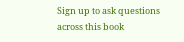Sign up to ask questions across this book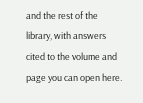and the rest of the library, with answers cited to the volume and page you can open here.